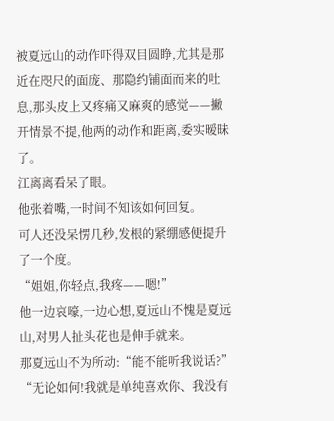被夏远山的动作吓得双目圆睁,尤其是那近在咫尺的面庞、那隐约铺面而来的吐息,那头皮上又疼痛又麻爽的感觉——撇开情景不提,他两的动作和距离,委实暧昧了。
江离离看呆了眼。
他张着嘴,一时间不知该如何回复。
可人还没呆愣几秒,发根的紧绷感便提升了一个度。
“姐姐,你轻点,我疼——嗯!”
他一边哀嚎,一边心想,夏远山不愧是夏远山,对男人扯头花也是伸手就来。
那夏远山不为所动:“能不能听我说话?”
“无论如何!我就是单纯喜欢你、我没有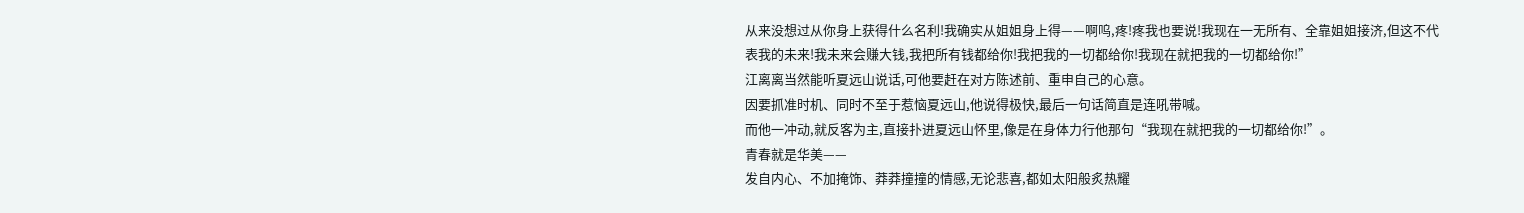从来没想过从你身上获得什么名利!我确实从姐姐身上得——啊呜,疼!疼我也要说!我现在一无所有、全靠姐姐接济,但这不代表我的未来!我未来会赚大钱,我把所有钱都给你!我把我的一切都给你!我现在就把我的一切都给你!”
江离离当然能听夏远山说话,可他要赶在对方陈述前、重申自己的心意。
因要抓准时机、同时不至于惹恼夏远山,他说得极快,最后一句话简直是连吼带喊。
而他一冲动,就反客为主,直接扑进夏远山怀里,像是在身体力行他那句“我现在就把我的一切都给你!”。
青春就是华美——
发自内心、不加掩饰、莽莽撞撞的情感,无论悲喜,都如太阳般炙热耀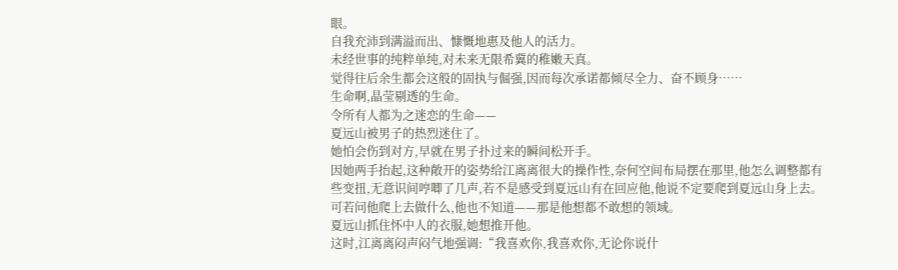眼。
自我充沛到满溢而出、慷慨地惠及他人的活力。
未经世事的纯粹单纯,对未来无限希冀的稚嫩天真。
觉得往后余生都会这般的固执与倔强,因而每次承诺都倾尽全力、奋不顾身……
生命啊,晶莹剔透的生命。
令所有人都为之迷恋的生命——
夏远山被男子的热烈迷住了。
她怕会伤到对方,早就在男子扑过来的瞬间松开手。
因她两手抬起,这种敞开的姿势给江离离很大的操作性,奈何空间布局摆在那里,他怎么调整都有些变扭,无意识间哼唧了几声,若不是感受到夏远山有在回应他,他说不定要爬到夏远山身上去。
可若问他爬上去做什么,他也不知道——那是他想都不敢想的领域。
夏远山抓住怀中人的衣服,她想推开他。
这时,江离离闷声闷气地强调:“我喜欢你,我喜欢你,无论你说什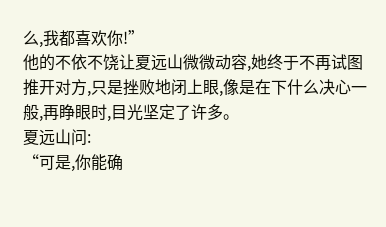么,我都喜欢你!”
他的不依不饶让夏远山微微动容,她终于不再试图推开对方,只是挫败地闭上眼,像是在下什么决心一般,再睁眼时,目光坚定了许多。
夏远山问:
“可是,你能确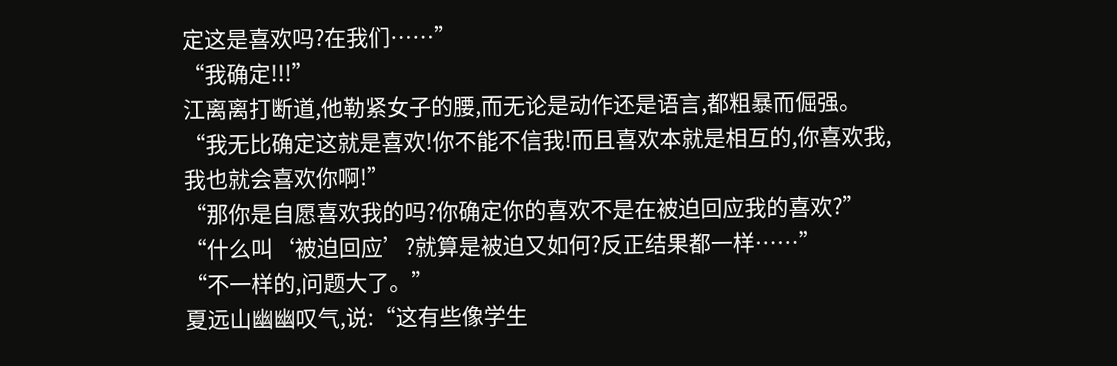定这是喜欢吗?在我们……”
“我确定!!!”
江离离打断道,他勒紧女子的腰,而无论是动作还是语言,都粗暴而倔强。
“我无比确定这就是喜欢!你不能不信我!而且喜欢本就是相互的,你喜欢我,我也就会喜欢你啊!”
“那你是自愿喜欢我的吗?你确定你的喜欢不是在被迫回应我的喜欢?”
“什么叫‘被迫回应’?就算是被迫又如何?反正结果都一样……”
“不一样的,问题大了。”
夏远山幽幽叹气,说:“这有些像学生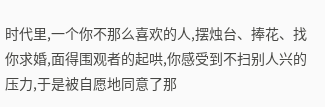时代里,一个你不那么喜欢的人,摆烛台、捧花、找你求婚,面得围观者的起哄,你感受到不扫别人兴的压力,于是被自愿地同意了那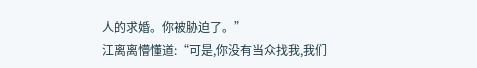人的求婚。你被胁迫了。”
江离离懵懂道:“可是,你没有当众找我,我们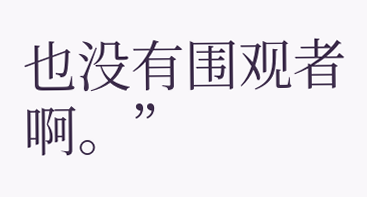也没有围观者啊。”